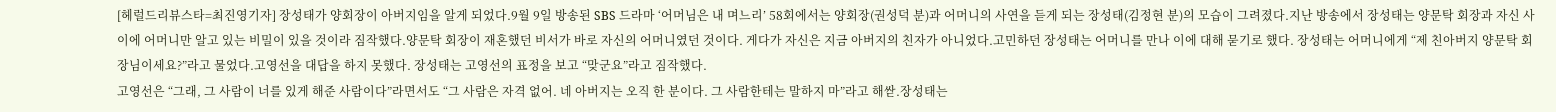[헤럴드리뷰스타=최진영기자] 장성태가 양회장이 아버지임을 알게 되었다.9월 9일 방송된 SBS 드라마 ‘어머님은 내 며느리’ 58회에서는 양회장(권성덕 분)과 어머니의 사연을 듣게 되는 장성태(김정현 분)의 모습이 그려졌다.지난 방송에서 장성태는 양문탁 회장과 자신 사이에 어머니만 알고 있는 비밀이 있을 것이라 짐작했다.양문탁 회장이 재혼했던 비서가 바로 자신의 어머니였던 것이다. 게다가 자신은 지금 아버지의 친자가 아니었다.고민하던 장성태는 어머니를 만나 이에 대해 묻기로 했다. 장성태는 어머니에게 “제 친아버지 양문탁 회장님이세요?”라고 물었다.고영선을 대답을 하지 못했다. 장성태는 고영선의 표정을 보고 “맞군요”라고 짐작했다.
고영선은 “그래, 그 사람이 너를 있게 해준 사람이다”라면서도 “그 사람은 자격 없어. 네 아버지는 오직 한 분이다. 그 사람한테는 말하지 마”라고 해싿.장성태는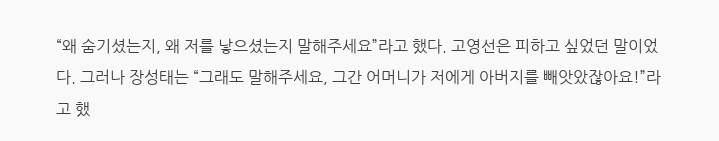“왜 숨기셨는지, 왜 저를 낳으셨는지 말해주세요”라고 했다. 고영선은 피하고 싶었던 말이었다. 그러나 장성태는 “그래도 말해주세요, 그간 어머니가 저에게 아버지를 빼앗았잖아요!”라고 했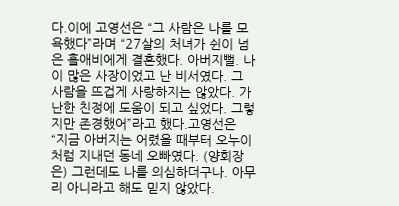다.이에 고영선은 “그 사람은 나를 모욕했다”라며 “27살의 처녀가 쉰이 넘은 홀애비에게 결혼했다. 아버지뻘. 나이 많은 사장이었고 난 비서였다. 그 사람을 뜨겁게 사랑하지는 않았다. 가난한 친정에 도움이 되고 싶었다. 그렇지만 존경했어”라고 했다.고영선은 “지금 아버지는 어렸을 때부터 오누이처럼 지내던 동네 오빠였다. (양회장은) 그런데도 나를 의심하더구나. 아무리 아니라고 해도 믿지 않았다.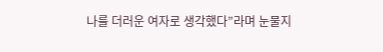나를 더러운 여자로 생각했다”라며 눈물지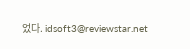었다. idsoft3@reviewstar.net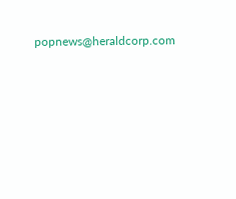popnews@heraldcorp.com